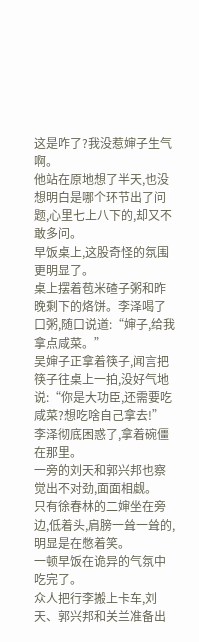这是咋了?我没惹婶子生气啊。
他站在原地想了半天,也没想明白是哪个环节出了问题,心里七上八下的,却又不敢多问。
早饭桌上,这股奇怪的氛围更明显了。
桌上摆着苞米碴子粥和昨晚剩下的烙饼。李泽喝了口粥,随口说道:“婶子,给我拿点咸菜。”
吴婶子正拿着筷子,闻言把筷子往桌上一拍,没好气地说:“你是大功臣,还需要吃咸菜?想吃啥自己拿去!”
李泽彻底困惑了,拿着碗僵在那里。
一旁的刘天和郭兴邦也察觉出不对劲,面面相觑。
只有徐春林的二婶坐在旁边,低着头,肩膀一耸一耸的,明显是在憋着笑。
一顿早饭在诡异的气氛中吃完了。
众人把行李搬上卡车,刘天、郭兴邦和关兰准备出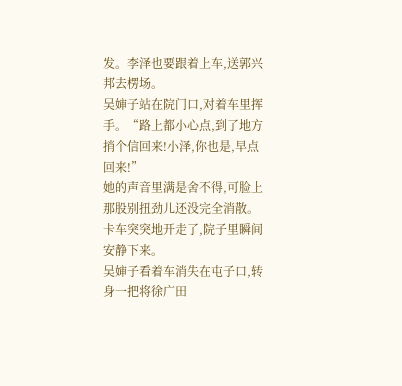发。李泽也要跟着上车,送郭兴邦去楞场。
吴婶子站在院门口,对着车里挥手。“路上都小心点,到了地方捎个信回来!小泽,你也是,早点回来!”
她的声音里满是舍不得,可脸上那股别扭劲儿还没完全消散。
卡车突突地开走了,院子里瞬间安静下来。
吴婶子看着车消失在屯子口,转身一把将徐广田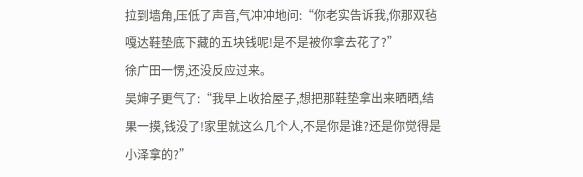拉到墙角,压低了声音,气冲冲地问:“你老实告诉我,你那双毡嘎达鞋垫底下藏的五块钱呢!是不是被你拿去花了?”
徐广田一愣,还没反应过来。
吴婶子更气了:“我早上收拾屋子,想把那鞋垫拿出来晒晒,结果一摸,钱没了!家里就这么几个人,不是你是谁?还是你觉得是小泽拿的?”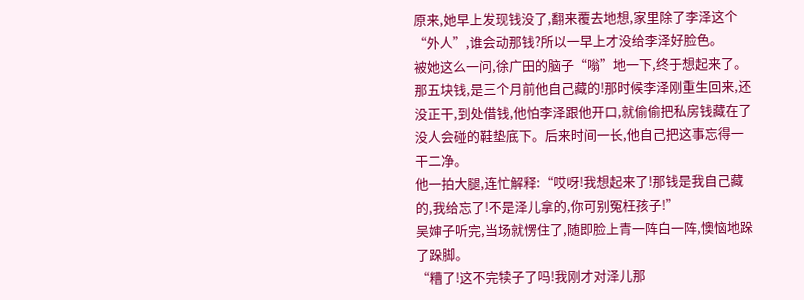原来,她早上发现钱没了,翻来覆去地想,家里除了李泽这个“外人”,谁会动那钱?所以一早上才没给李泽好脸色。
被她这么一问,徐广田的脑子“嗡”地一下,终于想起来了。
那五块钱,是三个月前他自己藏的!那时候李泽刚重生回来,还没正干,到处借钱,他怕李泽跟他开口,就偷偷把私房钱藏在了没人会碰的鞋垫底下。后来时间一长,他自己把这事忘得一干二净。
他一拍大腿,连忙解释:“哎呀!我想起来了!那钱是我自己藏的,我给忘了!不是泽儿拿的,你可别冤枉孩子!”
吴婶子听完,当场就愣住了,随即脸上青一阵白一阵,懊恼地跺了跺脚。
“糟了!这不完犊子了吗!我刚才对泽儿那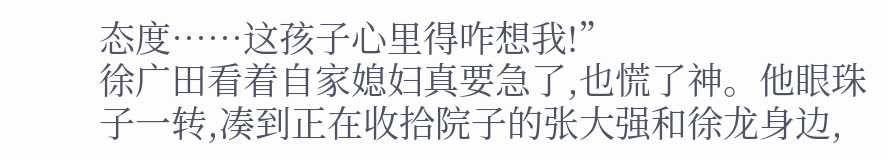态度……这孩子心里得咋想我!”
徐广田看着自家媳妇真要急了,也慌了神。他眼珠子一转,凑到正在收拾院子的张大强和徐龙身边,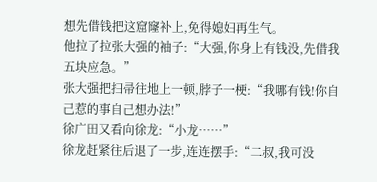想先借钱把这窟窿补上,免得媳妇再生气。
他拉了拉张大强的袖子:“大强,你身上有钱没,先借我五块应急。”
张大强把扫帚往地上一顿,脖子一梗:“我哪有钱!你自己惹的事自己想办法!”
徐广田又看向徐龙:“小龙……”
徐龙赶紧往后退了一步,连连摆手:“二叔,我可没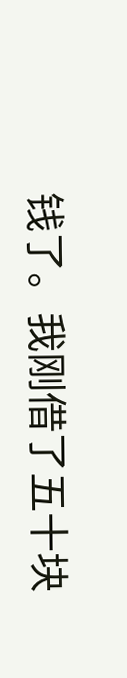钱了。我刚借了五十块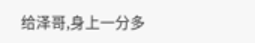给泽哥,身上一分多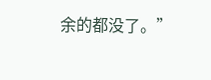余的都没了。”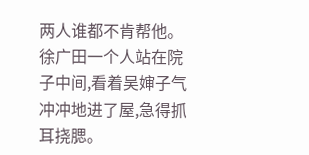两人谁都不肯帮他。
徐广田一个人站在院子中间,看着吴婶子气冲冲地进了屋,急得抓耳挠腮。